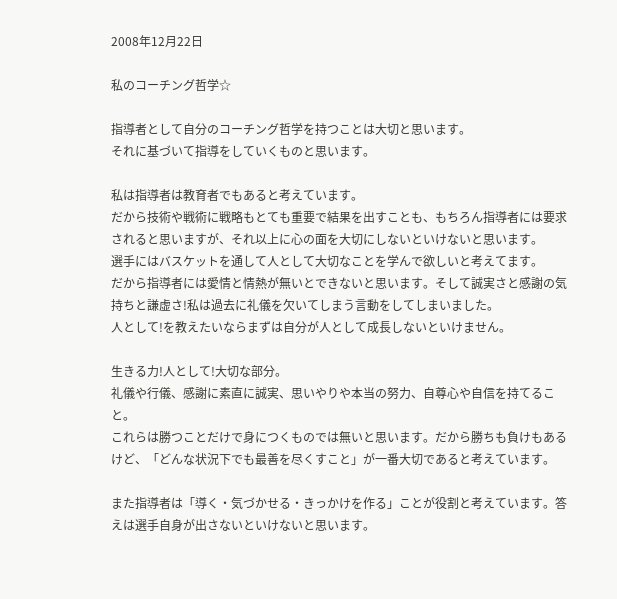2008年12月22日

私のコーチング哲学☆

指導者として自分のコーチング哲学を持つことは大切と思います。
それに基づいて指導をしていくものと思います。

私は指導者は教育者でもあると考えています。
だから技術や戦術に戦略もとても重要で結果を出すことも、もちろん指導者には要求されると思いますが、それ以上に心の面を大切にしないといけないと思います。
選手にはバスケットを通して人として大切なことを学んで欲しいと考えてます。
だから指導者には愛情と情熱が無いとできないと思います。そして誠実さと感謝の気持ちと謙虚さ!私は過去に礼儀を欠いてしまう言動をしてしまいました。
人として!を教えたいならまずは自分が人として成長しないといけません。

生きる力!人として!大切な部分。
礼儀や行儀、感謝に素直に誠実、思いやりや本当の努力、自尊心や自信を持てること。
これらは勝つことだけで身につくものでは無いと思います。だから勝ちも負けもあるけど、「どんな状況下でも最善を尽くすこと」が一番大切であると考えています。

また指導者は「導く・気づかせる・きっかけを作る」ことが役割と考えています。答えは選手自身が出さないといけないと思います。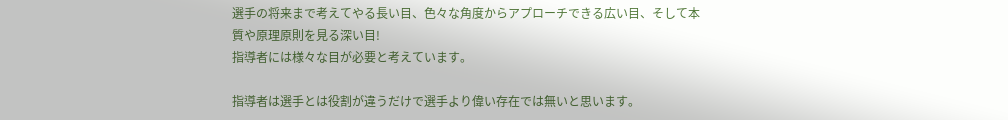選手の将来まで考えてやる長い目、色々な角度からアプローチできる広い目、そして本質や原理原則を見る深い目!
指導者には様々な目が必要と考えています。

指導者は選手とは役割が違うだけで選手より偉い存在では無いと思います。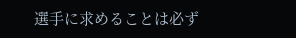選手に求めることは必ず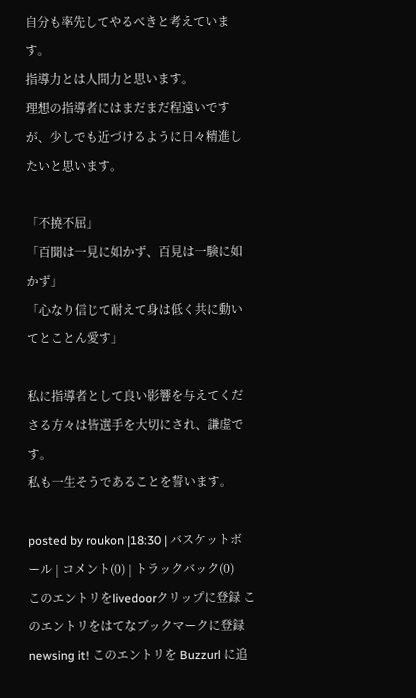自分も率先してやるべきと考えています。
指導力とは人間力と思います。
理想の指導者にはまだまだ程遠いですが、少しでも近づけるように日々精進したいと思います。

「不撓不屈」
「百聞は一見に如かず、百見は一験に如かず」
「心なり信じて耐えて身は低く共に動いてとことん愛す」

私に指導者として良い影響を与えてくださる方々は皆選手を大切にされ、謙虚です。
私も一生そうであることを誓います。

posted by roukon |18:30 | バスケットボール | コメント(0) | トラックバック(0)
このエントリをlivedoorクリップに登録 このエントリをはてなブックマークに登録 newsing it! このエントリを Buzzurl に追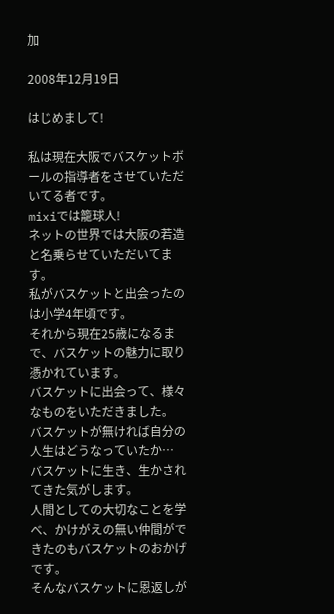加

2008年12月19日

はじめまして!

私は現在大阪でバスケットボールの指導者をさせていただいてる者です。
mixiでは籠球人!
ネットの世界では大阪の若造と名乗らせていただいてます。
私がバスケットと出会ったのは小学4年頃です。
それから現在25歳になるまで、バスケットの魅力に取り憑かれています。
バスケットに出会って、様々なものをいただきました。
バスケットが無ければ自分の人生はどうなっていたか…
バスケットに生き、生かされてきた気がします。
人間としての大切なことを学べ、かけがえの無い仲間ができたのもバスケットのおかげです。
そんなバスケットに恩返しが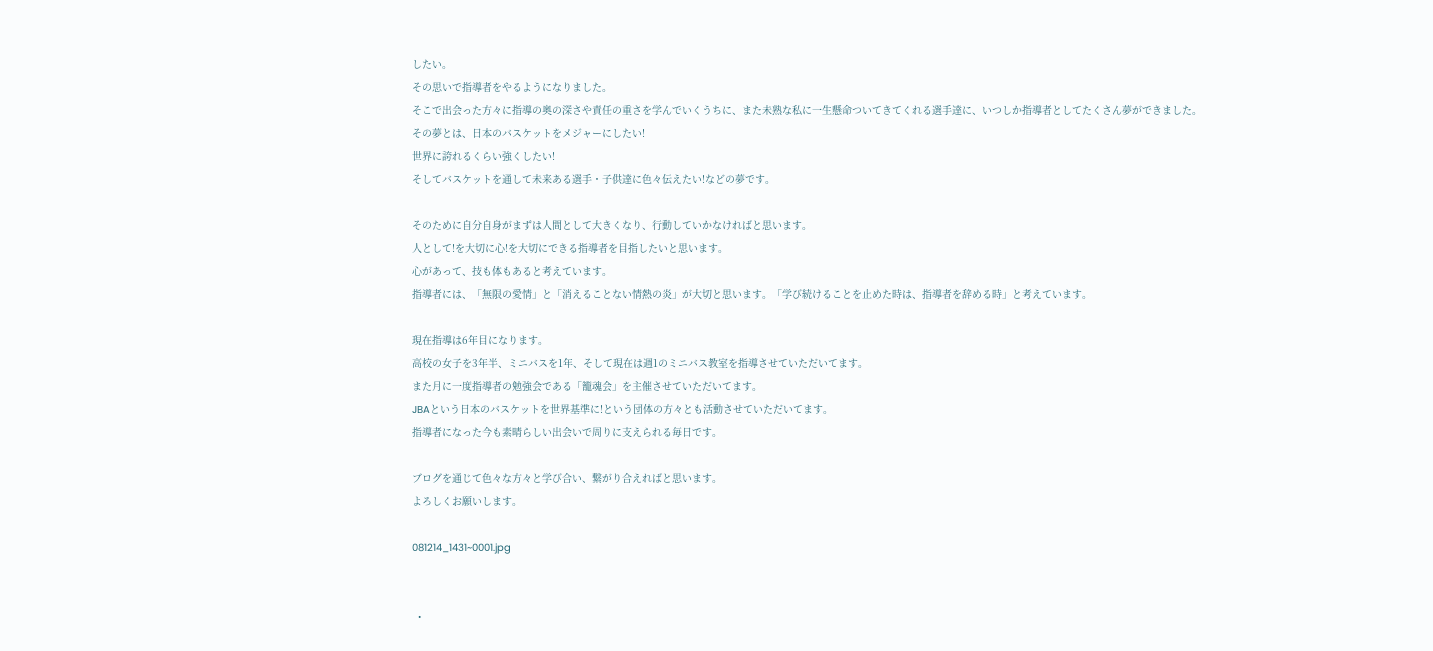したい。
その思いで指導者をやるようになりました。
そこで出会った方々に指導の奥の深さや責任の重さを学んでいくうちに、また未熟な私に一生懸命ついてきてくれる選手達に、いつしか指導者としてたくさん夢ができました。
その夢とは、日本のバスケットをメジャーにしたい!
世界に誇れるくらい強くしたい!
そしてバスケットを通して未来ある選手・子供達に色々伝えたい!などの夢です。

そのために自分自身がまずは人間として大きくなり、行動していかなければと思います。
人として!を大切に心!を大切にできる指導者を目指したいと思います。
心があって、技も体もあると考えています。
指導者には、「無限の愛情」と「消えることない情熱の炎」が大切と思います。「学び続けることを止めた時は、指導者を辞める時」と考えています。

現在指導は6年目になります。
高校の女子を3年半、ミニバスを1年、そして現在は週1のミニバス教室を指導させていただいてます。
また月に一度指導者の勉強会である「籠魂会」を主催させていただいてます。
JBAという日本のバスケットを世界基準に!という団体の方々とも活動させていただいてます。
指導者になった今も素晴らしい出会いで周りに支えられる毎日です。

ブログを通じて色々な方々と学び合い、繋がり合えればと思います。
よろしくお願いします。

081214_1431~0001.jpg


  •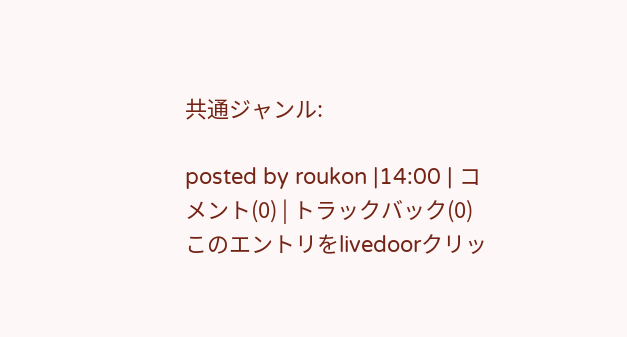共通ジャンル:

posted by roukon |14:00 | コメント(0) | トラックバック(0)
このエントリをlivedoorクリッ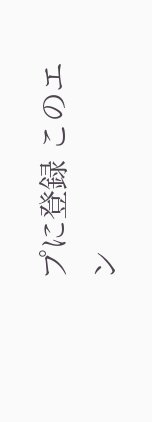プに登録 このエン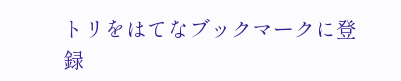トリをはてなブックマークに登録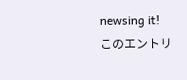newsing it! このエントリ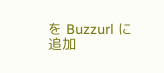を Buzzurl に追加